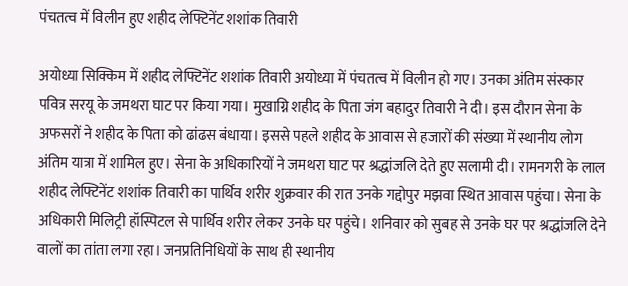पंचतत्व में विलीन हुए शहीद लेफ्टिनेंट शशांक तिवारी

अयोध्या सिक्किम में शहीद लेफ्टिनेंट शशांक तिवारी अयोध्या में पंचतत्व में विलीन हो गए। उनका अंतिम संस्कार पवित्र सरयू के जमथरा घाट पर किया गया। मुखाग्नि शहीद के पिता जंग बहादुर तिवारी ने दी। इस दौरान सेना के अफसरों ने शहीद के पिता को ढांढस बंधाया। इससे पहले शहीद के आवास से हजारों की संख्या में स्थानीय लोग अंतिम यात्रा में शामिल हुए। सेना के अधिकारियों ने जमथरा घाट पर श्रद्धांजलि देते हुए सलामी दी। रामनगरी के लाल शहीद लेफ्टिनेंट शशांक तिवारी का पार्थिव शरीर शुक्रवार की रात उनके गद्दोपुर मझवा स्थित आवास पहुंचा। सेना के अधिकारी मिलिट्री हॉस्पिटल से पार्थिव शरीर लेकर उनके घर पहुंचे। शनिवार को सुबह से उनके घर पर श्रद्धांजलि देने वालों का तांता लगा रहा। जनप्रतिनिधियों के साथ ही स्थानीय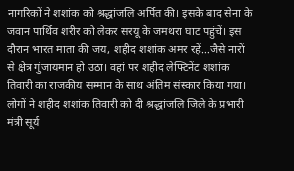नागरिकों ने शशांक को श्रद्धांजलि अर्पित की। इसके बाद सेना के जवान पार्थिव शरीर को लेकर सरयू के जमथरा घाट पहुंचें। इस दौरान भारत माता की जय, शहीद शशांक अमर रहें…जैसे नारों से क्षेत्र गुंजायमान हो उठा। वहां पर शहीद लेफ्टिनेंट शशांक तिवारी का राजकीय सम्मान के साथ अंतिम संस्कार किया गया। लोगों ने शहीद शशांक तिवारी को दी श्रद्धांजलि जिले के प्रभारी मंत्री सूर्य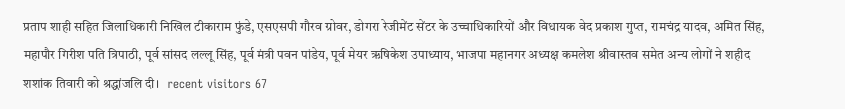प्रताप शाही सहित जिलाधिकारी निखिल टीकाराम फुंडे, एसएसपी गौरव ग्रोवर, डोगरा रेजीमेंट सेंटर के उच्चाधिकारियों और विधायक वेद प्रकाश गुप्त, रामचंद्र यादव, अमित सिंह, महापौर गिरीश पति त्रिपाठी, पूर्व सांसद लल्लू सिंह, पूर्व मंत्री पवन पांडेय, पूर्व मेयर ऋषिकेश उपाध्याय, भाजपा महानगर अध्यक्ष कमलेश श्रीवास्तव समेत अन्य लोगों ने शहीद शशांक तिवारी को श्रद्धांजलि दी।   recent visitors 67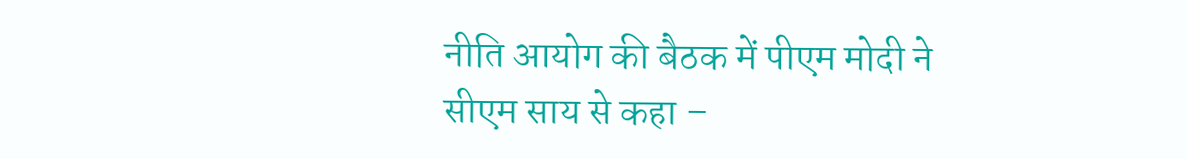नीति आयोग की बैठक में पीएम मोदी ने सीएम साय से कहा –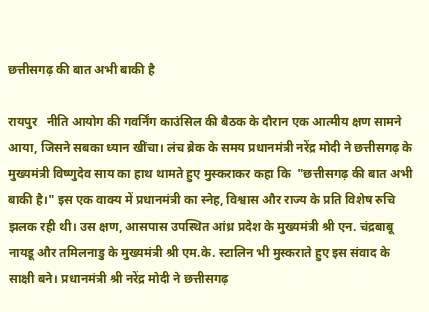छत्तीसगढ़ की बात अभी बाकी है

रायपुर   नीति आयोग की गवर्निंग काउंसिल की बैठक के दौरान एक आत्मीय क्षण सामने आया, जिसने सबका ध्यान खींचा। लंच ब्रेक के समय प्रधानमंत्री नरेंद्र मोदी ने छत्तीसगढ़ के मुख्यमंत्री विष्णुदेव साय का हाथ थामते हुए मुस्कराकर कहा कि  "छत्तीसगढ़ की बात अभी बाकी है।" इस एक वाक्य में प्रधानमंत्री का स्नेह, विश्वास और राज्य के प्रति विशेष रुचि झलक रही थी। उस क्षण, आसपास उपस्थित आंध्र प्रदेश के मुख्यमंत्री श्री एन. चंद्रबाबू नायडू और तमिलनाडु के मुख्यमंत्री श्री एम.के. स्टालिन भी मुस्कराते हुए इस संवाद के साक्षी बने। प्रधानमंत्री श्री नरेंद्र मोदी ने छत्तीसगढ़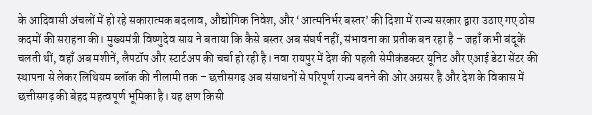के आदिवासी अंचलों में हो रहे सकारात्मक बदलाव, औद्योगिक निवेश, और ‘आत्मनिर्भर बस्तर’ की दिशा में राज्य सरकार द्वारा उठाए गए ठोस कदमों की सराहना की। मुख्यमंत्री विष्णुदेव साय ने बताया कि कैसे बस्तर अब संघर्ष नहीं, संभावना का प्रतीक बन रहा है – जहाँ कभी बंदूकें चलती थीं, वहाँ अब मशीनें, लैपटॉप और स्टार्टअप की चर्चा हो रही है। नवा रायपुर में देश की पहली सेमीकंडक्टर यूनिट और एआई डेटा सेंटर की स्थापना से लेकर लिथियम ब्लॉक की नीलामी तक – छत्तीसगढ़ अब संसाधनों से परिपूर्ण राज्य बनने की ओर अग्रसर है और देश के विकास में छत्तीसगढ़ की बेहद महत्वपूर्ण भूमिका है। यह क्षण किसी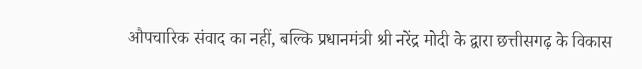औपचारिक संवाद का नहीं, बल्कि प्रधानमंत्री श्री नरेंद्र मोदी के द्वारा छत्तीसगढ़ के विकास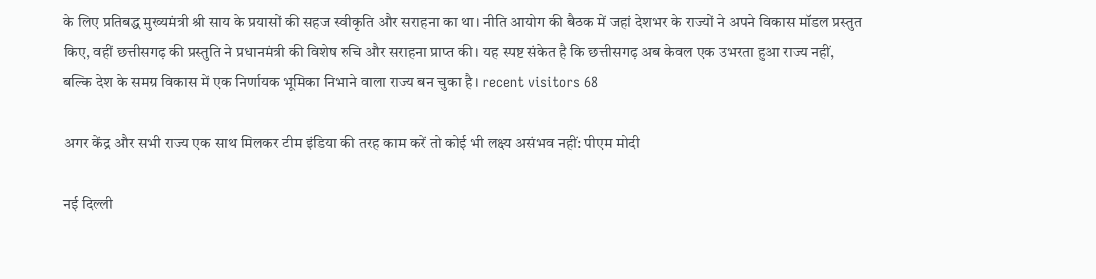के लिए प्रतिबद्ध मुख्यमंत्री श्री साय के प्रयासों की सहज स्वीकृति और सराहना का था। नीति आयोग की बैठक में जहां देशभर के राज्यों ने अपने विकास मॉडल प्रस्तुत किए, वहीं छत्तीसगढ़ की प्रस्तुति ने प्रधानमंत्री की विशेष रुचि और सराहना प्राप्त की। यह स्पष्ट संकेत है कि छत्तीसगढ़ अब केवल एक उभरता हुआ राज्य नहीं, बल्कि देश के समग्र विकास में एक निर्णायक भूमिका निभाने वाला राज्य बन चुका है। recent visitors 68

अगर केंद्र और सभी राज्य एक साथ मिलकर टीम इंडिया की तरह काम करें तो कोई भी लक्ष्य असंभव नहीं: पीएम मोदी

नई दिल्ली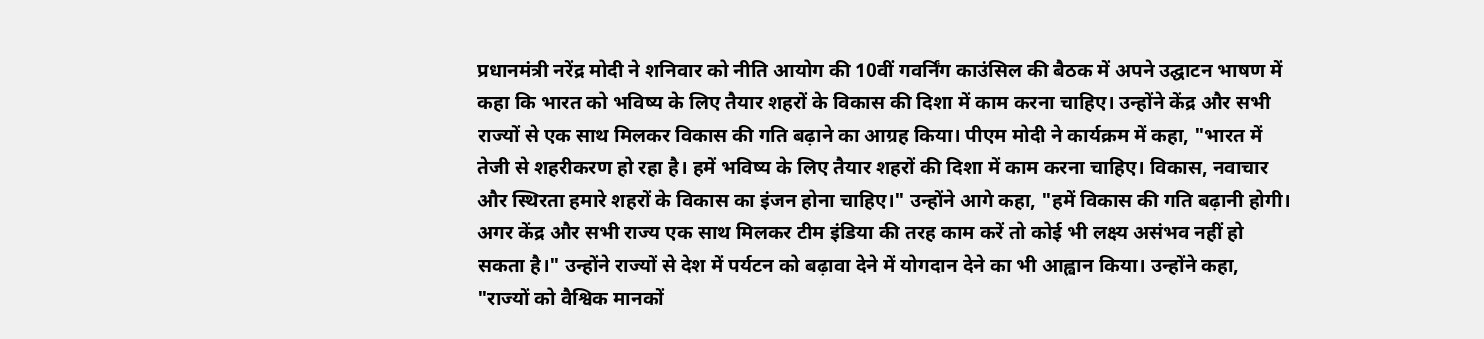प्रधानमंत्री नरेंद्र मोदी ने शनिवार को नीति आयोग की 10वीं गवर्निंग काउंसिल की बैठक में अपने उद्घाटन भाषण में कहा कि भारत को भविष्य के लिए तैयार शहरों के विकास की दिशा में काम करना चाहिए। उन्होंने केंद्र और सभी राज्यों से एक साथ मिलकर विकास की गति बढ़ाने का आग्रह किया। पीएम मोदी ने कार्यक्रम में कहा, "भारत में तेजी से शहरीकरण हो रहा है। हमें भविष्य के लिए तैयार शहरों की दिशा में काम करना चाहिए। विकास, नवाचार और स्थिरता हमारे शहरों के विकास का इंजन होना चाहिए।" उन्होंने आगे कहा, "हमें विकास की गति बढ़ानी होगी। अगर केंद्र और सभी राज्य एक साथ मिलकर टीम इंडिया की तरह काम करें तो कोई भी लक्ष्य असंभव नहीं हो सकता है।" उन्होंने राज्यों से देश में पर्यटन को बढ़ावा देने में योगदान देने का भी आह्वान किया। उन्होंने कहा, "राज्यों को वैश्विक मानकों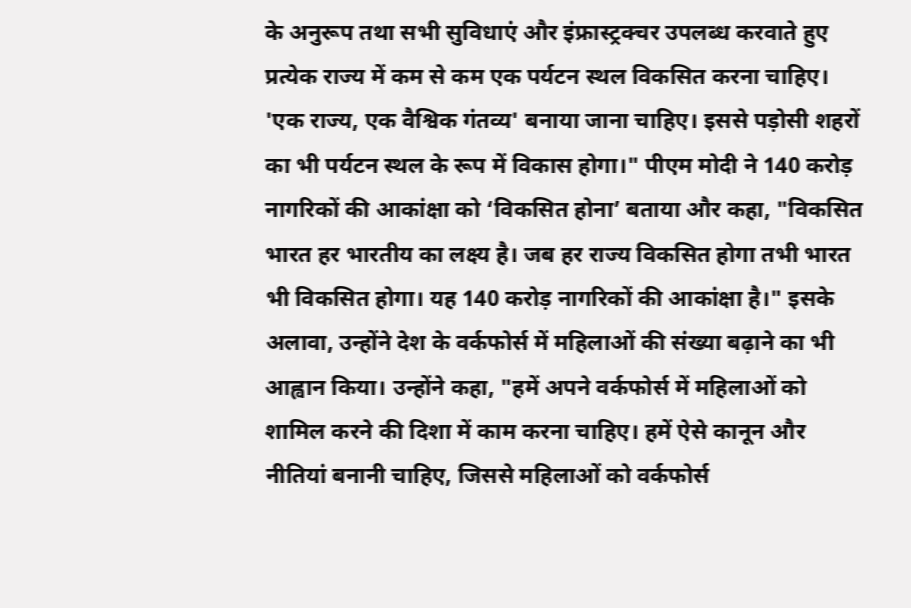के अनुरूप तथा सभी सुविधाएं और इंफ्रास्ट्रक्चर उपलब्ध करवाते हुए प्रत्येक राज्य में कम से कम एक पर्यटन स्थल विकसित करना चाहिए। 'एक राज्य, एक वैश्विक गंतव्य' बनाया जाना चाहिए। इससे पड़ोसी शहरों का भी पर्यटन स्थल के रूप में विकास होगा।" पीएम मोदी ने 140 करोड़ नागरिकों की आकांक्षा को ‘विकसित होना’ बताया और कहा, "विकसित भारत हर भारतीय का लक्ष्य है। जब हर राज्य विकसित होगा तभी भारत भी विकसित होगा। यह 140 करोड़ नागरिकों की आकांक्षा है।" इसके अलावा, उन्होंने देश के वर्कफोर्स में महिलाओं की संख्या बढ़ाने का भी आह्वान किया। उन्होंने कहा, "हमें अपने वर्कफोर्स में महिलाओं को शामिल करने की दिशा में काम करना चाहिए। हमें ऐसे कानून और नीतियां बनानी चाहिए, जिससे महिलाओं को वर्कफोर्स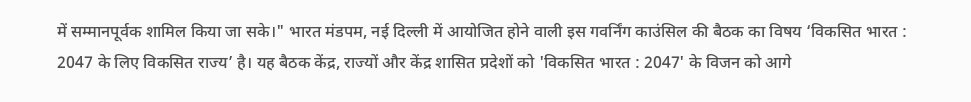में सम्मानपूर्वक शामिल किया जा सके।" भारत मंडपम, नई दिल्ली में आयोजित होने वाली इस गवर्निंग काउंसिल की बैठक का विषय ‘विकसित भारत : 2047 के लिए विकसित राज्य’ है। यह बैठक केंद्र, राज्यों और केंद्र शासित प्रदेशों को 'विकसित भारत : 2047' के विजन को आगे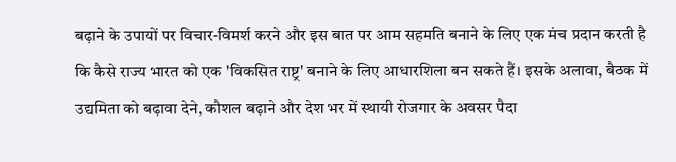बढ़ाने के उपायों पर विचार-विमर्श करने और इस बात पर आम सहमति बनाने के लिए एक मंच प्रदान करती है कि कैसे राज्य भारत को एक 'विकसित राष्ट्र' बनाने के लिए आधारशिला बन सकते हैं। इसके अलावा, बैठक में उद्यमिता को बढ़ावा देने, कौशल बढ़ाने और देश भर में स्थायी रोजगार के अवसर पैदा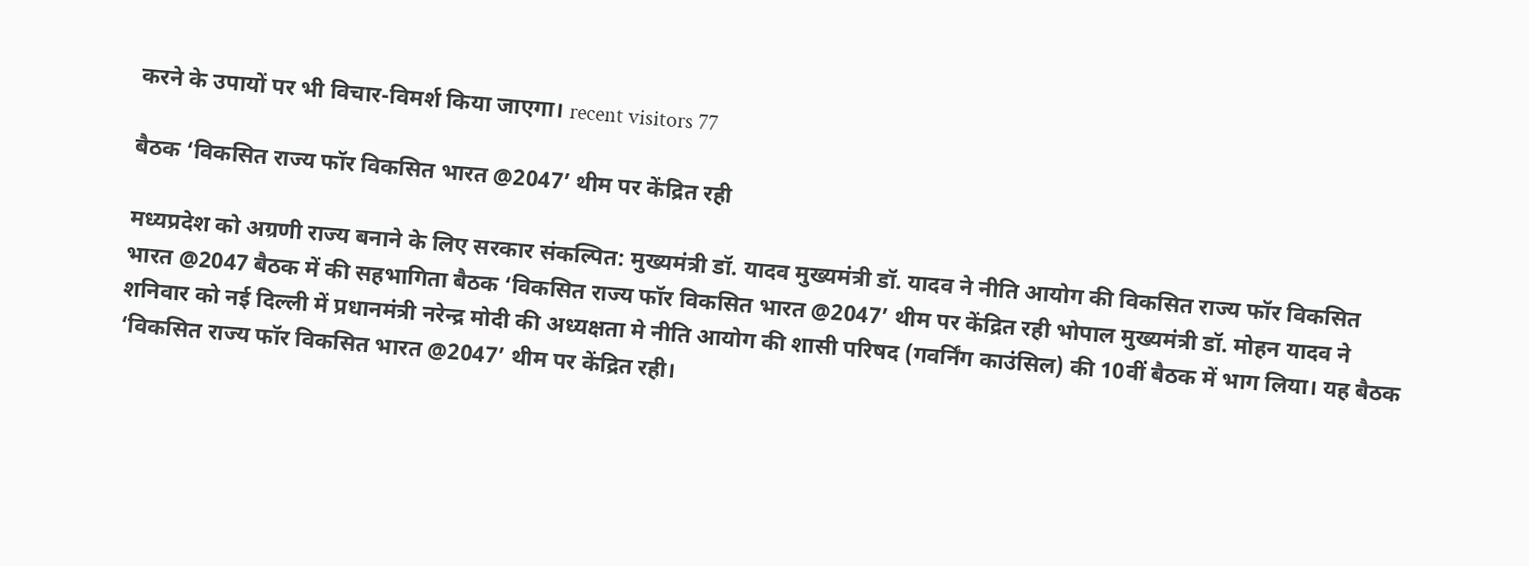करने के उपायों पर भी विचार-विमर्श किया जाएगा। recent visitors 77

बैठक ‘विकसित राज्य फॉर विकसित भारत @2047’ थीम पर केंद्रित रही

मध्यप्रदेश को अग्रणी राज्य बनाने के लिए सरकार संकल्पित: मुख्यमंत्री डॉ. यादव मुख्यमंत्री डॉ. यादव ने नीति आयोग की विकसित राज्य फॉर विकसित भारत @2047 बैठक में की सहभागिता बैठक ‘विकसित राज्य फॉर विकसित भारत @2047’ थीम पर केंद्रित रही भोपाल मुख्यमंत्री डॉ. मोहन यादव ने शनिवार को नई दिल्ली में प्रधानमंत्री नरेन्द्र मोदी की अध्यक्षता मे नीति आयोग की शासी परिषद (गवर्निंग काउंसिल) की 10वीं बैठक में भाग लिया। यह बैठक ‘विकसित राज्य फॉर विकसित भारत @2047’ थीम पर केंद्रित रही।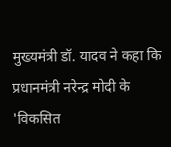मुख्यमंत्री डॉ. यादव ने कहा कि प्रधानमंत्री नरेन्द्र मोदी के 'विकसित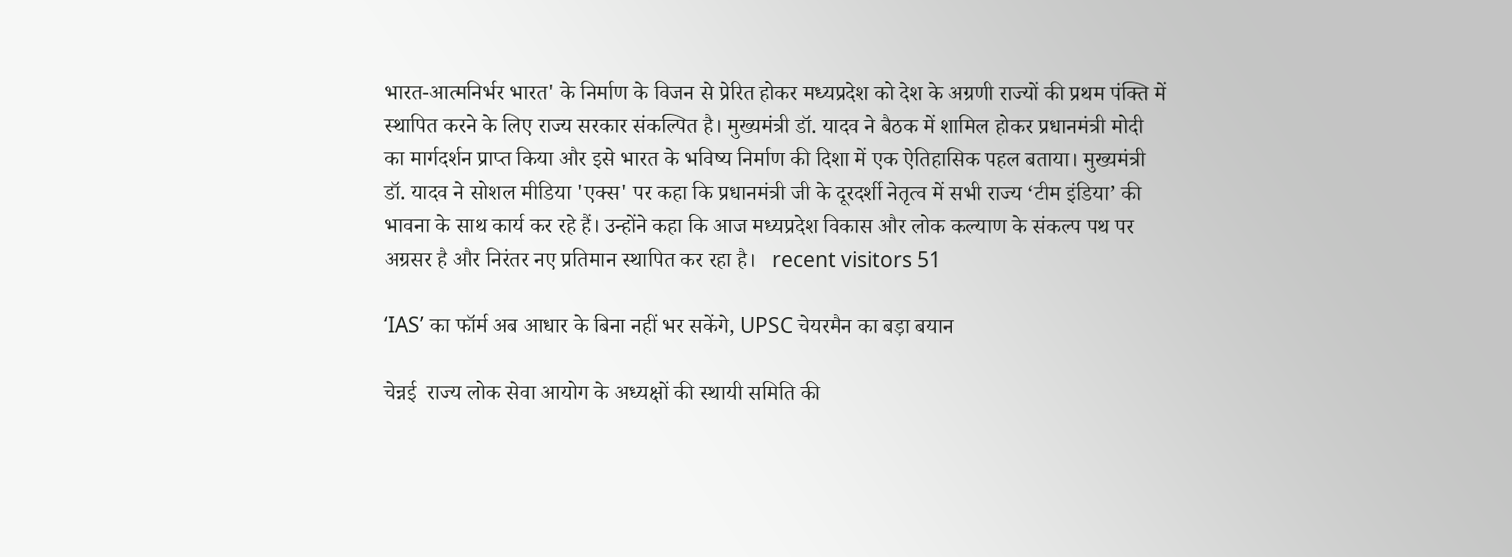भारत-आत्मनिर्भर भारत' के निर्माण के विजन से प्रेरित होकर मध्यप्रदेश को देश के अग्रणी राज्यों की प्रथम पंक्ति में स्थापित करने के लिए राज्य सरकार संकल्पित है। मुख्यमंत्री डॉ. यादव ने बैठक में शामिल होकर प्रधानमंत्री मोदी का मार्गदर्शन प्राप्त किया और इसे भारत के भविष्य निर्माण की दिशा में एक ऐतिहासिक पहल बताया। मुख्यमंत्री डॉ. यादव ने सोशल मीडिया 'एक्स' पर कहा कि प्रधानमंत्री जी के दूरदर्शी नेतृत्व में सभी राज्य ‘टीम इंडिया’ की भावना के साथ कार्य कर रहे हैं। उन्होंने कहा कि आज मध्यप्रदेश विकास और लोक कल्याण के संकल्प पथ पर अग्रसर है और निरंतर नए प्रतिमान स्थापित कर रहा है।   recent visitors 51

‘IAS’ का फॉर्म अब आधार के बिना नहीं भर सकेंगे, UPSC चेयरमैन का बड़ा बयान

चेन्नई  राज्य लोक सेवा आयोग के अध्यक्षों की स्थायी समिति की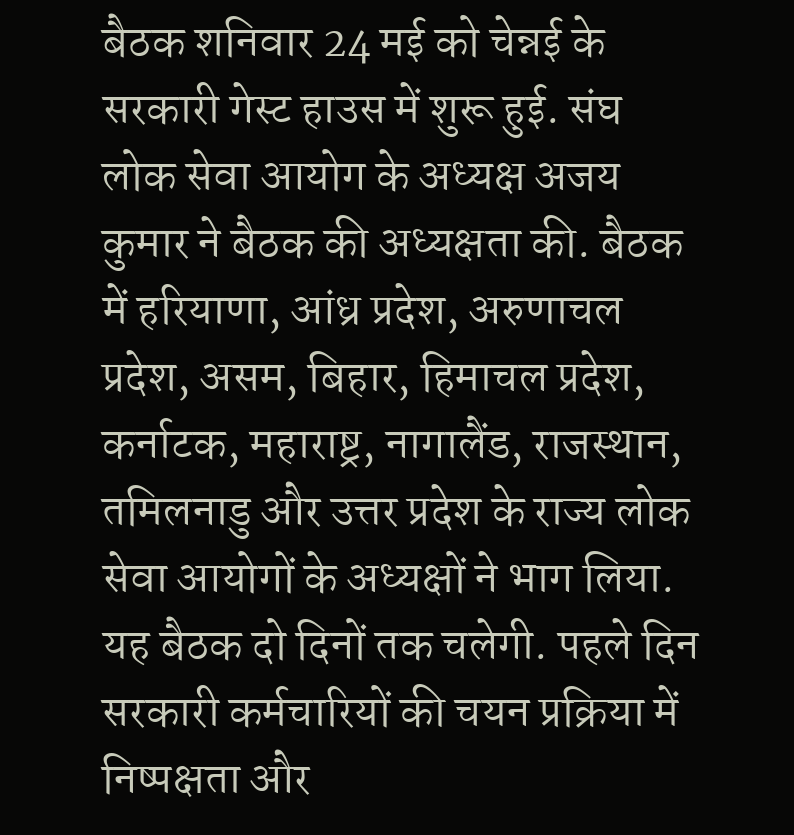बैठक शनिवार 24 मई को चेन्नई के सरकारी गेस्ट हाउस में शुरू हुई. संघ लोक सेवा आयोग के अध्यक्ष अजय कुमार ने बैठक की अध्यक्षता की. बैठक में हरियाणा, आंध्र प्रदेश, अरुणाचल प्रदेश, असम, बिहार, हिमाचल प्रदेश, कर्नाटक, महाराष्ट्र, नागालैंड, राजस्थान, तमिलनाडु और उत्तर प्रदेश के राज्य लोक सेवा आयोगों के अध्यक्षों ने भाग लिया. यह बैठक दो दिनों तक चलेगी. पहले दिन सरकारी कर्मचारियों की चयन प्रक्रिया में निष्पक्षता और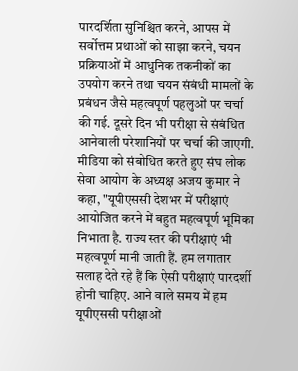पारदर्शिता सुनिश्चित करने, आपस में सर्वोत्तम प्रथाओं को साझा करने, चयन प्रक्रियाओं में आधुनिक तकनीकों का उपयोग करने तथा चयन संबंधी मामलों के प्रबंधन जैसे महत्वपूर्ण पहलुओं पर चर्चा की गई. दूसरे दिन भी परीक्षा से संबंधित आनेवाली परेशानियों पर चर्चा की जाएगी.     मीडिया को संबोधित करते हुए संघ लोक सेवा आयोग के अध्यक्ष अजय कुमार ने कहा, "यूपीएससी देशभर में परीक्षाएं आयोजित करने में बहुत महत्वपूर्ण भूमिका निभाता है. राज्य स्तर की परीक्षाएं भी महत्वपूर्ण मानी जाती हैं. हम लगातार सलाह देते रहे हैं कि ऐसी परीक्षाएं पारदर्शी होनी चाहिए. आने वाले समय में हम यूपीएससी परीक्षाओं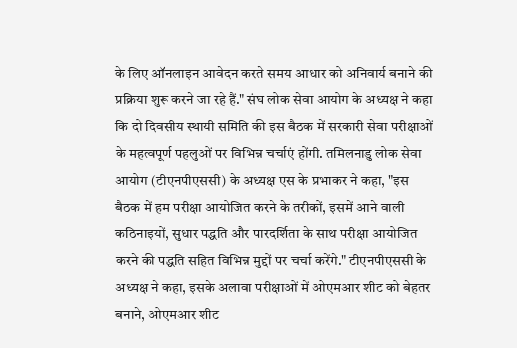के लिए ऑनलाइन आवेदन करते समय आधार को अनिवार्य बनाने की प्रक्रिया शुरू करने जा रहे हैं." संघ लोक सेवा आयोग के अध्यक्ष ने कहा कि दो दिवसीय स्थायी समिति की इस बैठक में सरकारी सेवा परीक्षाओं के महत्वपूर्ण पहलुओं पर विभिन्न चर्चाएं होंगी. तमिलनाडु लोक सेवा आयोग (टीएनपीएससी) के अध्यक्ष एस के प्रभाकर ने कहा, "इस बैठक में हम परीक्षा आयोजित करने के तरीकों, इसमें आने वाली कठिनाइयों, सुधार पद्धति और पारदर्शिता के साथ परीक्षा आयोजित करने की पद्धति सहित विभिन्न मुद्दों पर चर्चा करेंगे." टीएनपीएससी के अध्यक्ष ने कहा, इसके अलावा परीक्षाओं में ओएमआर शीट को बेहतर बनाने, ओएमआर शीट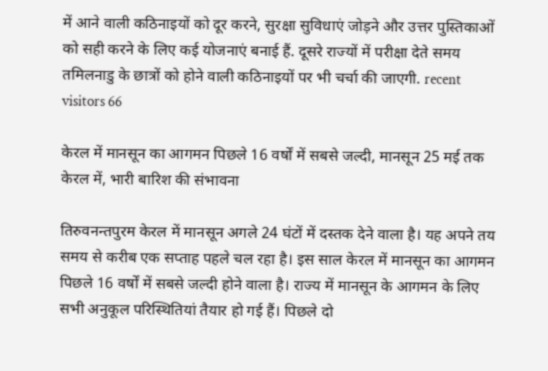में आने वाली कठिनाइयों को दूर करने, सुरक्षा सुविधाएं जोड़ने और उत्तर पुस्तिकाओं को सही करने के लिए कई योजनाएं बनाई हैं. दूसरे राज्यों में परीक्षा देते समय तमिलनाडु के छात्रों को होने वाली कठिनाइयों पर भी चर्चा की जाएगी. recent visitors 66

केरल में मानसून का आगमन पिछले 16 वर्षों में सबसे जल्दी, मानसून 25 मई तक केरल में, भारी बारिश की संभावना

तिरुवनन्तपुरम केरल में मानसून अगले 24 घंटों में दस्तक देने वाला है। यह अपने तय समय से करीब एक सप्ताह पहले चल रहा है। इस साल केरल में मानसून का आगमन पिछले 16 वर्षों में सबसे जल्दी होने वाला है। राज्य में मानसून के आगमन के लिए सभी अनुकूल परिस्थितियां तैयार हो गई हैं। पिछले दो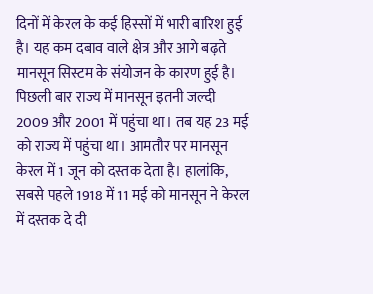दिनों में केरल के कई हिस्सों में भारी बारिश हुई है। यह कम दबाव वाले क्षेत्र और आगे बढ़ते मानसून सिस्टम के संयोजन के कारण हुई है। पिछली बार राज्य में मानसून इतनी जल्दी 2009 और 2001 में पहुंचा था। तब यह 23 मई को राज्य में पहुंचा था। आमतौर पर मानसून केरल में 1 जून को दस्तक देता है। हालांकि, सबसे पहले 1918 में 11 मई को मानसून ने केरल में दस्तक दे दी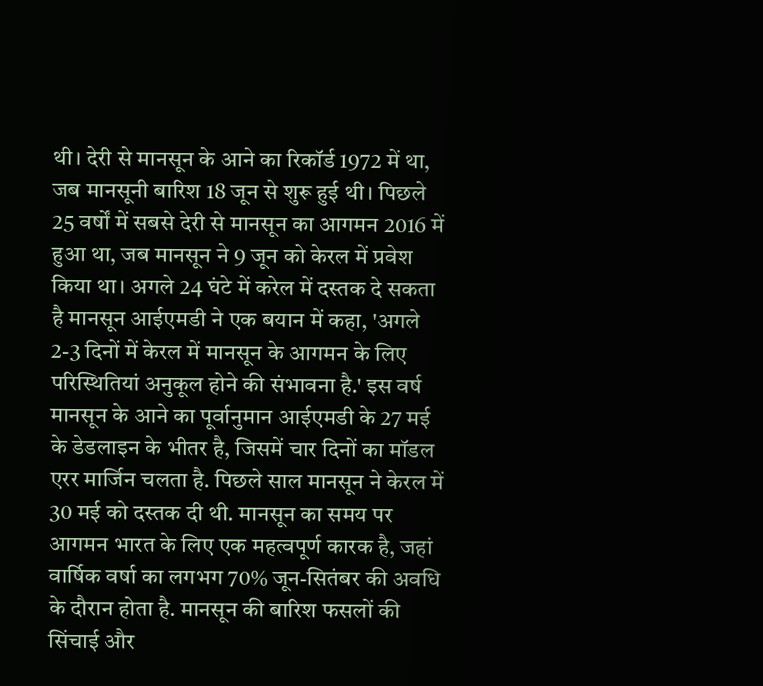थी। देरी से मानसून के आने का रिकॉर्ड 1972 में था, जब मानसूनी बारिश 18 जून से शुरू हुई थी। पिछले 25 वर्षों में सबसे देरी से मानसून का आगमन 2016 में हुआ था, जब मानसून ने 9 जून को केरल में प्रवेश किया था। अगले 24 घंटे में करेल में दस्तक दे सकता है मानसून आईएमडी ने एक बयान में कहा, 'अगले 2-3 दिनों में केरल में मानसून के आगमन के लिए परिस्थितियां अनुकूल होने की संभावना है.' इस वर्ष मानसून के आने का पूर्वानुमान आईएमडी के 27 मई के डेडलाइन के भीतर है, जिसमें चार दिनों का मॉडल एरर मार्जिन चलता है. पिछले साल मानसून ने केरल में 30 मई को दस्तक दी थी. मानसून का समय पर आगमन भारत के लिए एक महत्वपूर्ण कारक है, जहां वार्षिक वर्षा का लगभग 70% जून-सितंबर की अवधि के दौरान होता है. मानसून की बारिश फसलों की सिंचाई और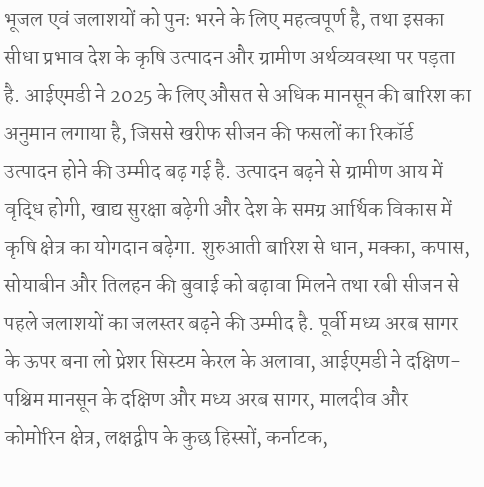भूजल एवं जलाशयों को पुनः भरने के लिए महत्वपूर्ण है, तथा इसका सीधा प्रभाव देश के कृषि उत्पादन और ग्रामीण अर्थव्यवस्था पर पड़ता है. आईएमडी ने 2025 के लिए औसत से अधिक मानसून की बारिश का अनुमान लगाया है, जिससे खरीफ सीजन की फसलों का रिकॉर्ड उत्पादन होने की उम्मीद बढ़ गई है. उत्पादन बढ़ने से ग्रामीण आय में वृद्धि होगी, खाद्य सुरक्षा बढ़ेगी और देश के समग्र आर्थिक विकास में कृषि क्षेत्र का योगदान बढ़ेगा. शुरुआती बारिश से धान, मक्का, कपास, सोयाबीन और तिलहन की बुवाई को बढ़ावा मिलने तथा रबी सीजन से पहले जलाशयों का जलस्तर बढ़ने की उम्मीद है. पूर्वी मध्य अरब सागर के ऊपर बना लो प्रेशर सिस्टम केरल के अलावा, आईएमडी ने दक्षिण-पश्चिम मानसून के दक्षिण और मध्य अरब सागर, मालदीव और कोमोरिन क्षेत्र, लक्षद्वीप के कुछ हिस्सों, कर्नाटक,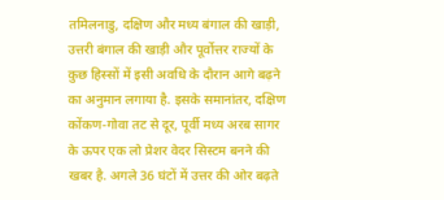तमिलनाडु, दक्षिण और मध्य बंगाल की खाड़ी, उत्तरी बंगाल की खाड़ी और पूर्वोत्तर राज्यों के कुछ हिस्सों में इसी अवधि के दौरान आगे बढ़ने का अनुमान लगाया है. इसके समानांतर, दक्षिण कोंकण-गोवा तट से दूर, पूर्वी मध्य अरब सागर के ऊपर एक लो प्रेशर वेदर सिस्टम बनने की खबर है. अगले 36 घंटों में उत्तर की ओर बढ़ते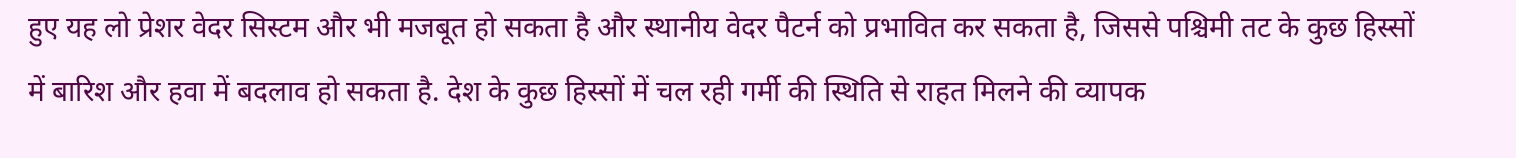हुए यह लो प्रेशर वेदर सिस्टम और भी मजबूत हो सकता है और स्थानीय वेदर पैटर्न को प्रभावित कर सकता है, जिससे पश्चिमी तट के कुछ हिस्सों में बारिश और हवा में बदलाव हो सकता है. देश के कुछ हिस्सों में चल रही गर्मी की स्थिति से राहत मिलने की व्यापक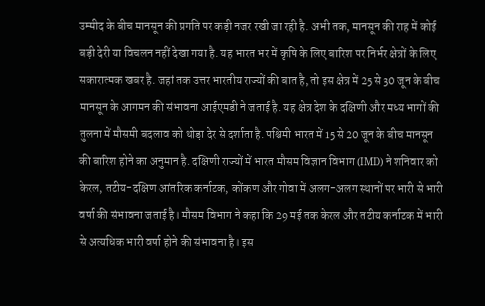उम्मीद के बीच मानसून की प्रगति पर कड़ी नजर रखी जा रही है. अभी तक, मानसून की राह में कोई बड़ी देरी या विचलन नहीं देखा गया है. यह भारत भर में कृषि के लिए बारिश पर निर्भर क्षेत्रों के लिए सकारात्मक खबर है. जहां तक उत्तर भारतीय राज्यों की बात है, तो इस क्षेत्र में 25 से 30 जून के बीच मानसून के आगमन की संभावना आईएमडी ने जताई है. यह क्षेत्र देश के दक्षिणी और मध्य भागों की तुलना में मौसमी बदलाव को थोड़ा देर से दर्शाता है. पश्चिमी भारत में 15 से 20 जून के बीच मानसून की बारिश होने का अनुमान है. दक्षिणी राज्यों में भारत मौसम विज्ञान विभाग (IMD) ने शनिवार को केरल, तटीय-दक्षिण आंतरिक कर्नाटक, कोंकण और गोवा में अलग-अलग स्थानों पर भारी से भारी वर्षा की संभावना जताई है। मौसम विभाग ने कहा कि 29 मई तक केरल और तटीय कर्नाटक में भारी से अत्यधिक भारी वर्षा होने की संभावना है। इस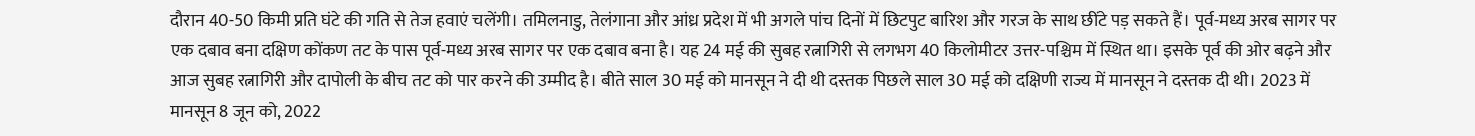दौरान 40-50 किमी प्रति घंटे की गति से तेज हवाएं चलेंगी। तमिलनाडु, तेलंगाना और आंध्र प्रदेश में भी अगले पांच दिनों में छिटपुट बारिश और गरज के साथ छींटे पड़ सकते हैं। पूर्व-मध्य अरब सागर पर एक दबाव बना दक्षिण कोंकण तट के पास पूर्व-मध्य अरब सागर पर एक दबाव बना है। यह 24 मई की सुबह रत्नागिरी से लगभग 40 किलोमीटर उत्तर-पश्चिम में स्थित था। इसके पूर्व की ओर बढ़ने और आज सुबह रत्नागिरी और दापोली के बीच तट को पार करने की उम्मीद है। बीते साल 30 मई को मानसून ने दी थी दस्तक पिछले साल 30 मई को दक्षिणी राज्य में मानसून ने दस्तक दी थी। 2023 में मानसून 8 जून को, 2022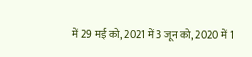में 29 मई को, 2021 में 3 जून को, 2020 में 1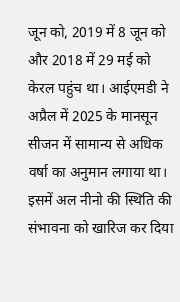जून को, 2019 में 8 जून को और 2018 में 29 मई को केरल पहुंच था। आईएमडी ने अप्रैल में 2025 के मानसून सीजन में सामान्य से अधिक वर्षा का अनुमान लगाया था। इसमें अल नीनो की स्थिति की संभावना को खारिज कर दिया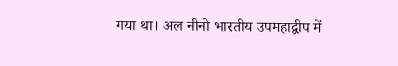गया था। अल नीनो भारतीय उपमहाद्वीप में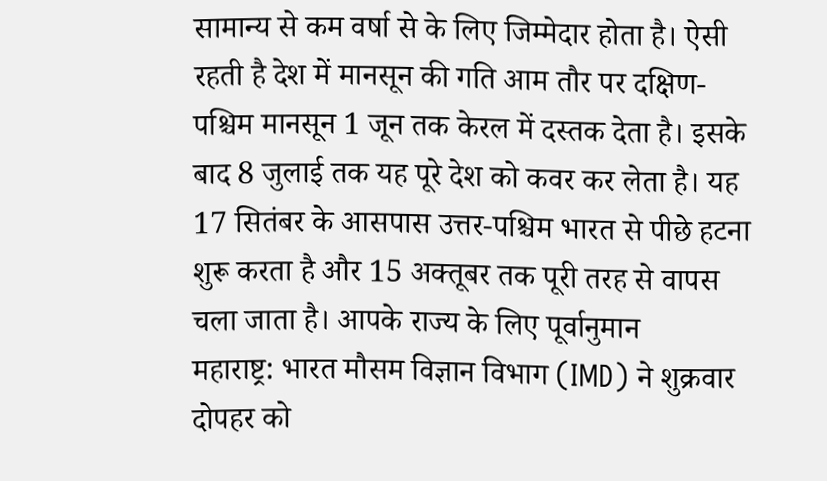सामान्य से कम वर्षा से के लिए जिम्मेदार होता है। ऐसी रहती है देश में मानसून की गति आम तौर पर दक्षिण-पश्चिम मानसून 1 जून तक केरल में दस्तक देता है। इसके बाद 8 जुलाई तक यह पूरे देश को कवर कर लेता है। यह 17 सितंबर के आसपास उत्तर-पश्चिम भारत से पीछे हटना शुरू करता है और 15 अक्तूबर तक पूरी तरह से वापस चला जाता है। आपके राज्य के लिए पूर्वानुमान     महाराष्ट्र: भारत मौसम विज्ञान विभाग (IMD) ने शुक्रवार दोपहर को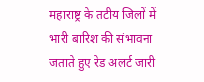महाराष्ट्र के तटीय जिलों में भारी बारिश की संभावना जताते हुए रेड अलर्ट जारी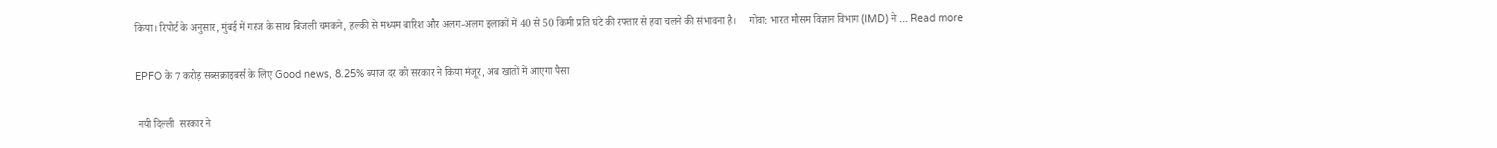किया। रिपोर्ट के अनुसार, मुंबई में गरज के साथ बिजली चमकने, हल्की से मध्यम बारिश और अलग-अलग इलाकों में 40 से 50 किमी प्रति घंटे की रफ्तार से हवा चलने की संभावना है।     गोवा: भारत मौसम विज्ञान विभाग (IMD) ने … Read more

EPFO के 7 करोड़ सब्सक्राइबर्स के लिए Good news, 8.25% ब्याज दर को सरकार ने किया मंजूर, अब खातों में आएगा पैसा

 नयी दिल्ली  सरकार ने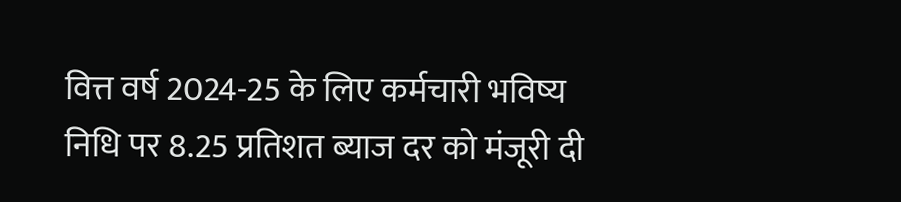वित्त वर्ष 2024-25 के लिए कर्मचारी भविष्य निधि पर 8.25 प्रतिशत ब्याज दर को मंजूरी दी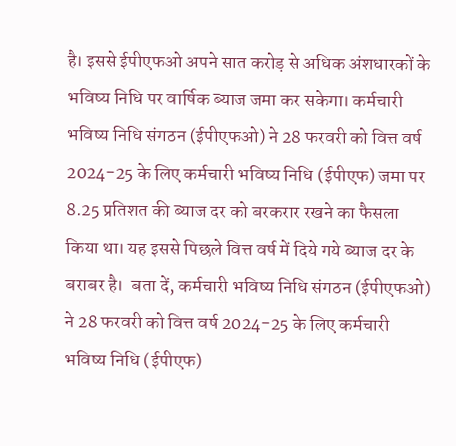है। इससे ईपीएफओ अपने सात करोड़ से अधिक अंशधारकों के भविष्य निधि पर वार्षिक ब्याज जमा कर सकेगा। कर्मचारी भविष्य निधि संगठन (ईपीएफओ) ने 28 फरवरी को वित्त वर्ष 2024-25 के लिए कर्मचारी भविष्य निधि (ईपीएफ) जमा पर 8.25 प्रतिशत की ब्याज दर को बरकरार रखने का फैसला किया था। यह इससे पिछले वित्त वर्ष में दिये गये ब्याज दर के बराबर है।  बता दें, कर्मचारी भविष्य निधि संगठन (ईपीएफओ) ने 28 फरवरी को वित्त वर्ष 2024-25 के लिए कर्मचारी भविष्य निधि (ईपीएफ)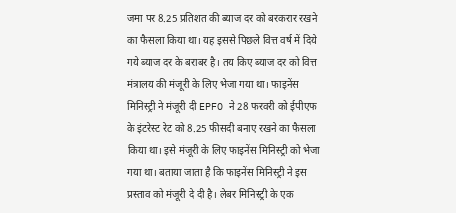जमा पर 8.25 प्रतिशत की ब्याज दर को बरकरार रखने का फैसला किया था। यह इससे पिछले वित्त वर्ष में दिये गये ब्याज दर के बराबर है। तय किए ब्याज दर को वित्त मंत्रालय की मंजूरी के लिए भेजा गया था। फाइनेंस मिनिस्ट्री ने मंजूरी दी EPFO ने 28 फरवरी को ईपीएफ के इंटरेस्ट रेट को 8.25 फीसदी बनाए रखने का फैसला किया था। इसे मंजूरी के लिए फाइनेंस मिनिस्ट्री को भेजा गया था। बताया जाता है कि फाइनेंस मिनिस्ट्री ने इस प्रस्ताव को मंजूरी दे दी है। लेबर मिनिस्ट्री के एक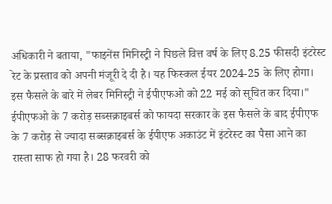अधिकारी ने बताया, "फाइनेंस मिनिस्ट्री ने पिछले वित्त वर्ष के लिए 8.25 फीसदी इंटरेस्ट रेट के प्रस्ताव को अपनी मंजूरी दे दी है। यह फिस्कल ईयर 2024-25 के लिए होगा। इस फैसले के बारे में लेबर मिनिस्ट्री ने ईपीएफओ को 22 मई को सूचित कर दिया।" ईपीएफओ के 7 करोड़ सब्सक्राइबर्स को फायदा सरकार के इस फैसले के बाद ईपीएफ के 7 करोड़ से ज्यादा सब्सक्राइबर्स के ईपीएफ अकाउंट में इंटरेस्ट का पैसा आने का रास्ता साफ हो गया है। 28 फरवरी को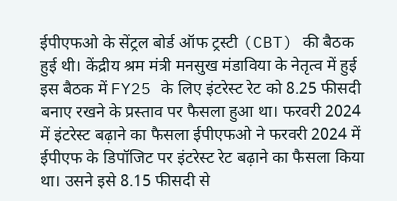ईपीएफओ के सेंट्रल बोर्ड ऑफ ट्रस्टी (CBT) की बैठक हुई थी। केंद्रीय श्रम मंत्री मनसुख मंडाविया के नेतृत्व में हुई इस बैठक में FY25 के लिए इंटरेस्ट रेट को 8.25 फीसदी बनाए रखने के प्रस्ताव पर फैसला हुआ था। फरवरी 2024 में इंटरेस्ट बढ़ाने का फैसला ईपीएफओ ने फरवरी 2024 में ईपीएफ के डिपॉजिट पर इंटरेस्ट रेट बढ़ाने का फैसला किया था। उसने इसे 8.15 फीसदी से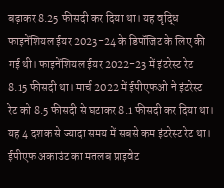बढ़ाकर 8.25 फीसदी कर दिया था। यह वृद्धि फाइनेंशियल ईयर 2023-24 के डिपॉजिट के लिए की गई थी। फाइनेंशियल ईयर 2022-23 में इंटरेस्ट रेट 8.15 फीसदी था। मार्च 2022 में ईपीएफओ ने इंटरेस्ट रेट को 8.5 फीसदी से घटाकर 8.1 फीसदी कर दिया था। यह 4 दशक से ज्यादा समय में सबसे कम इंटरेस्ट रेट था। ईपीएफ अकाउंट का मतलब प्राइवेट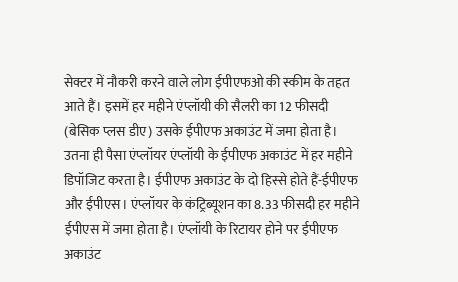सेक्टर में नौकरी करने वाले लोग ईपीएफओ की स्कीम के तहत आते हैं। इसमें हर महीने एंप्लॉयी की सैलरी का 12 फीसदी (बेसिक प्लस डीए) उसके ईपीएफ अकाउंट में जमा होता है। उतना ही पैसा एंप्लॉयर एंप्लॉयी के ईपीएफ अकाउंट में हर महीने डिपॉजिट करता है। ईपीएफ अकाउंट के दो हिस्से होते हैं-ईपीएफ और ईपीएस। एंप्लॉयर के कंट्रिब्यूशन का 8.33 फीसदी हर महीने ईपीएस में जमा होता है। एंप्लॉयी के रिटायर होने पर ईपीएफ अकाउंट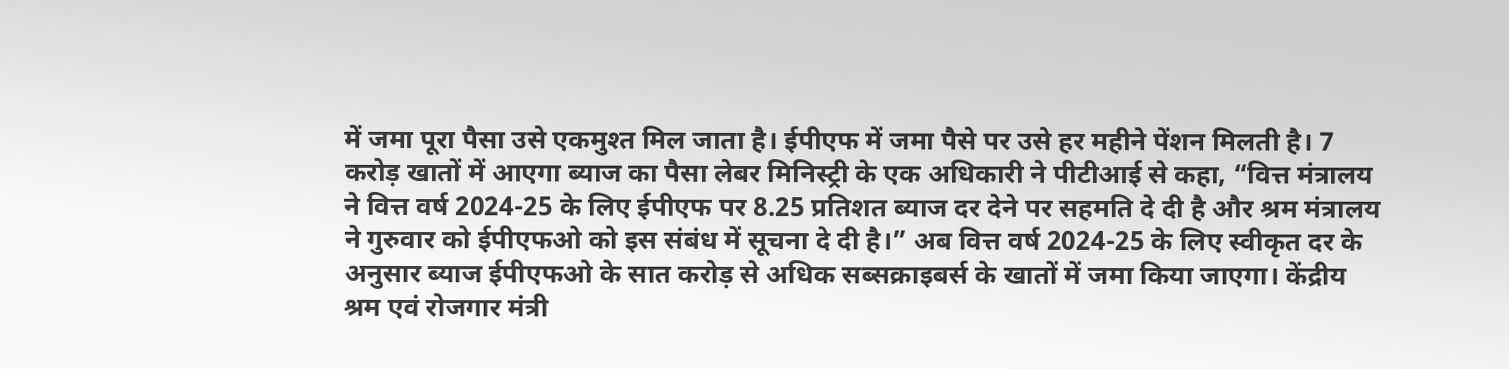में जमा पूरा पैसा उसे एकमुश्त मिल जाता है। ईपीएफ में जमा पैसे पर उसे हर महीने पेंशन मिलती है। 7 करोड़ खातों में आएगा ब्याज का पैसा लेबर मिनिस्ट्री के एक अधिकारी ने पीटीआई से कहा, “वित्त मंत्रालय ने वित्त वर्ष 2024-25 के लिए ईपीएफ पर 8.25 प्रतिशत ब्याज दर देने पर सहमति दे दी है और श्रम मंत्रालय ने गुरुवार को ईपीएफओ को इस संबंध में सूचना दे दी है।” अब वित्त वर्ष 2024-25 के लिए स्वीकृत दर के अनुसार ब्याज ईपीएफओ के सात करोड़ से अधिक सब्सक्राइबर्स के खातों में जमा किया जाएगा। केंद्रीय श्रम एवं रोजगार मंत्री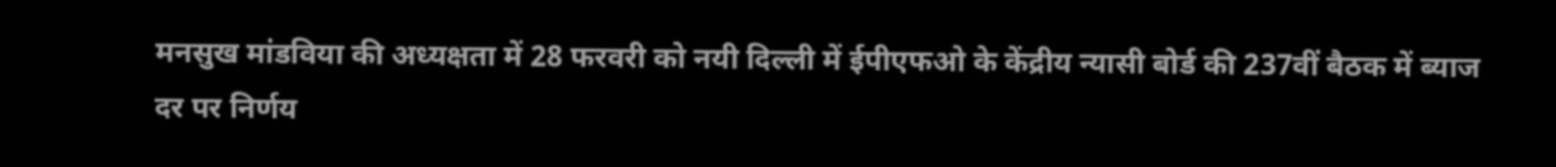मनसुख मांडविया की अध्यक्षता में 28 फरवरी को नयी दिल्ली में ईपीएफओ के केंद्रीय न्यासी बोर्ड की 237वीं बैठक में ब्याज दर पर निर्णय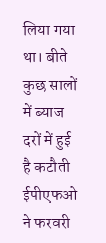लिया गया था। बीते कुछ सालों में ब्याज दरों में हुई है कटौती ईपीएफओ ने फरवरी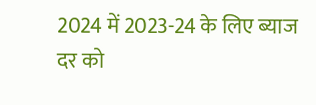2024 में 2023-24 के लिए ब्याज दर को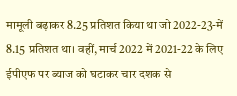मामूली बढ़ाकर 8.25 प्रतिशत किया था जो 2022-23-में 8.15 प्रतिशत था। वहीं, मार्च 2022 में 2021-22 के लिए ईपीएफ पर ब्याज को घटाकर चार दशक से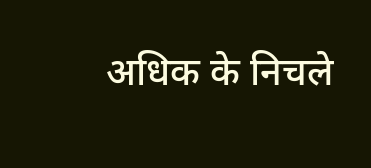अधिक के निचले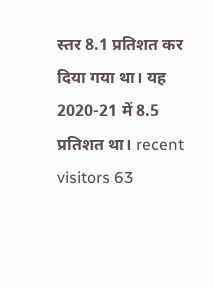स्तर 8.1 प्रतिशत कर दिया गया था। यह 2020-21 में 8.5 प्रतिशत था। recent visitors 63